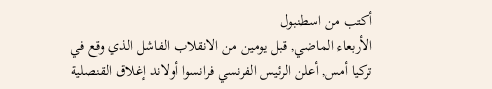أكتب من اسطنبول
الأربعاء الماضي, قبل يومين من الانقلاب الفاشل الذي وقع في تركيا أمس, أعلن الرئيس الفرنسي فرانسوا أولاند إغلاق القنصلية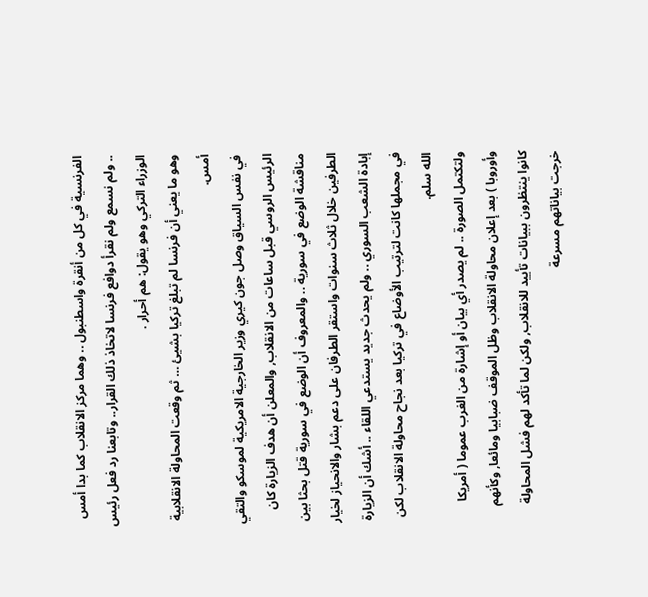الفرنسية في كل من أنقرة واسطنبول .. وهما مركز الانقلاب كما بدا أمس .. ولم نسمع ولم نقرأ دوافع فرنسا لاتخاذ ذلك القرار.. وتابعنا رد فعل رئيس الوزراء التركي وهو يقول: هم أحرار .
وهو ما يعني أن فرنسا لم تبلغ تركيا بشيئ … ثم وقعت المحاولة الانقلابية أمس.
في نفس السياق وصل جون كيري وزير الخارجية الامريكية لموسكو والتقي الرئيس الروسي قبل ساعات من الانقلاب, والمعلن أن هدف الزيارة كان مناقشة الوضع في سورية .. والمعروف أن الوضع في سورية قتل بحثا بين الطرفين خلال ثلاث سنوات واستقر الطرفان على دعم بشار والانحياز لخيار إبادة الشعب السوري .. ولم يحدث جديد يستدعي اللقاء .. أشك أن الزيارة في مجملها كانت لترتيب الأوضاع في تركيا بعد نجاح محاولة الانقلاب لكن الله سلم.
ولتكتمل الصورة .. لم يصدر أي بيان أو إشارة من الغرب عموما ( أمريكا وأوروبا ) بعد إعلان محاولة الانقلاب وظل الموقف ضبابيا ومائعا, وكأنهم كانوا ينتظرون ببيانات تأييد للانقلاب, ولكن لما تأكد لهم فشل المحاولة خرجت بياناتهم مسرعة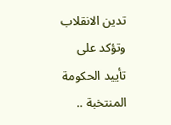تدين الانقلاب وتؤكد على تأييد الحكومة المنتخبة ..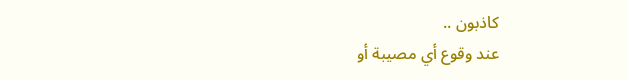كاذبون ..
عند وقوع أي مصيبة أو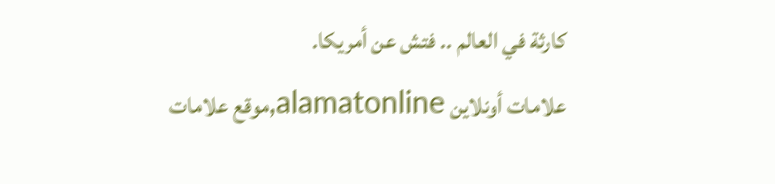كارثة في العالم .. فتش عن أمريكا.
علامات أونلاين alamatonline,موقع علامات